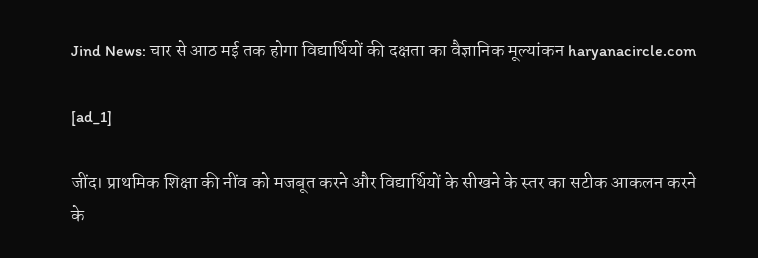Jind News: चार से आठ मई तक होगा विद्यार्थियों की दक्षता का वैज्ञानिक मूल्यांकन haryanacircle.com

[ad_1]

जींद। प्राथमिक शिक्षा की नींव को मजबूत करने और विद्यार्थियों के सीखने के स्तर का सटीक आकलन करने के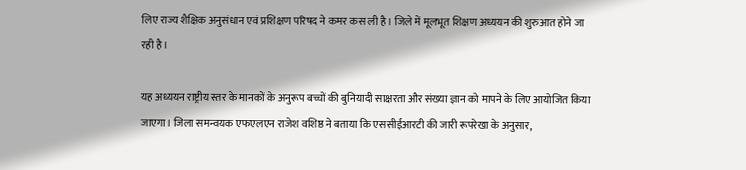लिए राज्य शैक्षिक अनुसंधान एवं प्रशिक्षण परिषद ने कमर कस ली है। जिले में मूलभूत शिक्षण अध्ययन की शुरुआत होने जा रही है।

यह अध्ययन राष्ट्रीय स्तर के मानकों के अनुरूप बच्चों की बुनियादी साक्षरता और संख्या ज्ञान को मापने के लिए आयोजित किया जाएगा। जिला समन्वयक एफएलएन राजेश वशिष्ठ ने बताया कि एससीईआरटी की जारी रूपरेखा के अनुसार,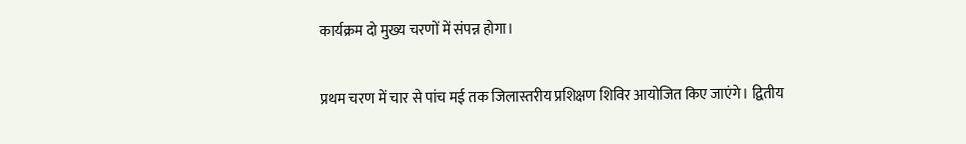कार्यक्रम दो मुख्य चरणों में संपन्न होगा।

प्रथम चरण में चार से पांच मई तक जिलास्तरीय प्रशिक्षण शिविर आयोजित किए जाएंगे। द्वितीय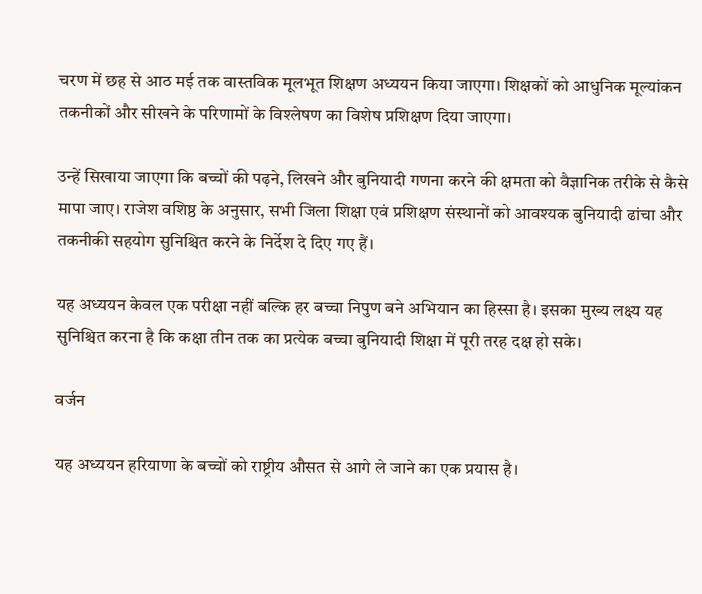चरण में छह से आठ मई तक वास्तविक मूलभूत शिक्षण अध्ययन किया जाएगा। शिक्षकों को आधुनिक मूल्यांकन तकनीकों और सीखने के परिणामों के विश्लेषण का विशेष प्रशिक्षण दिया जाएगा।

उन्हें सिखाया जाएगा कि बच्चों की पढ़ने, लिखने और बुनियादी गणना करने की क्षमता को वैज्ञानिक तरीके से कैसे मापा जाए। राजेश वशिष्ठ के अनुसार, सभी जिला शिक्षा एवं प्रशिक्षण संस्थानों को आवश्यक बुनियादी ढांचा और तकनीकी सहयोग सुनिश्चित करने के निर्देश दे दिए गए हैं।

यह अध्ययन केवल एक परीक्षा नहीं बल्कि हर बच्चा निपुण बने अभियान का हिस्सा है। इसका मुख्य लक्ष्य यह सुनिश्चित करना है कि कक्षा तीन तक का प्रत्येक बच्चा बुनियादी शिक्षा में पूरी तरह दक्ष हो सके।

वर्जन

यह अध्ययन हरियाणा के बच्चों को राष्ट्रीय औसत से आगे ले जाने का एक प्रयास है।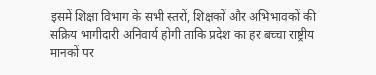इसमें शिक्षा विभाग के सभी स्तरों, शिक्षकों और अभिभावकों की सक्रिय भागीदारी अनिवार्य होगी ताकि प्रदेश का हर बच्चा राष्ट्रीय मानकों पर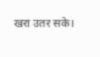खरा उतर सके।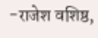-राजेश वशिष्ठ,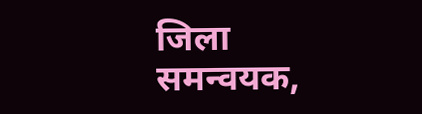जिला समन्वयक,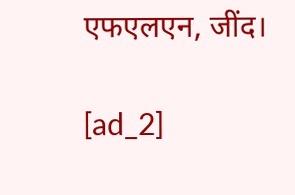एफएलएन, जींद।

[ad_2]